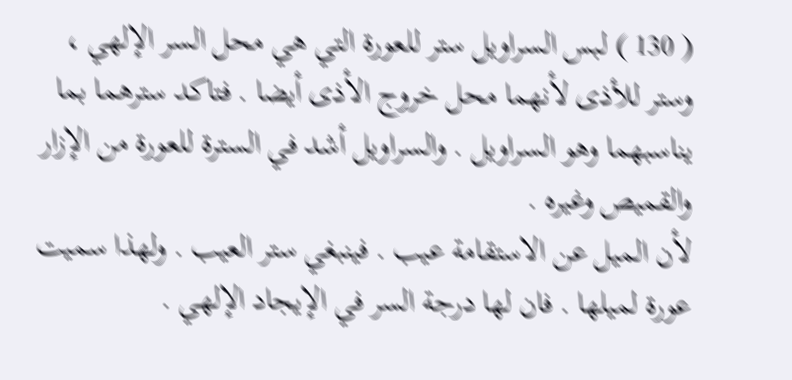( 130 ) لبس السراويل ستر للعورة التي هي محل السر الإلهي ، وستر للأذى لأنهما محل خروج الأذى أيضا . فتاكد سترهما بما يناسبهما وهو السراويل . والسراويل أشد في السترة للعورة من الإزار والقميص وغيره .
لأن الميل عن الاستقامة عيب . فينبغي ستر العيب . ولهذا سميت عورة لميلها . فان لها درجة السر في الإيجاد الإلهي .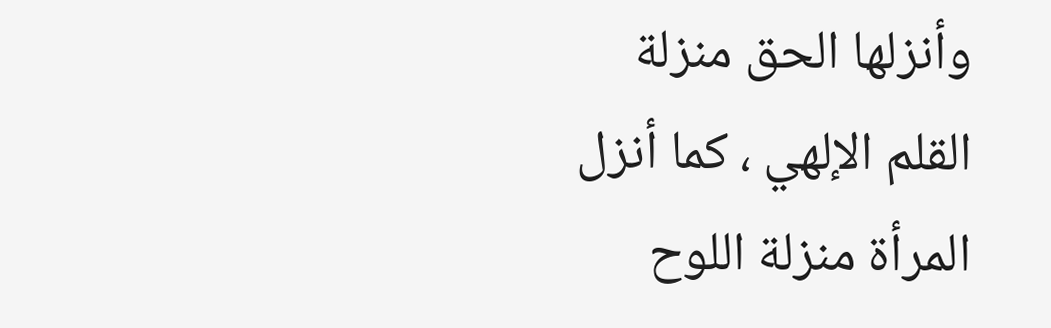وأنزلها الحق منزلة القلم الإلهي ، كما أنزل المرأة منزلة اللوح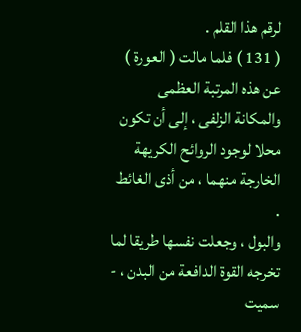لرقم هذا القلم .
( 131 ) فلما مالت ( العورة ) عن هذه المرتبة العظمى والمكانة الزلفى ، إلى أن تكون محلا لوجود الروائح الكريهة الخارجة منهما ، من أذى الغائط .
والبول ، وجعلت نفسها طريقا لما تخرجه القوة الدافعة من البدن ، - سميت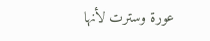عورة وسترت لأنها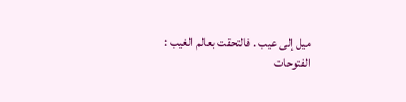ميل إلى عيب . فالتحقت بعالم الغيب :
الفتوحات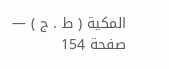المكية ( ط . ج ) — صفحة 154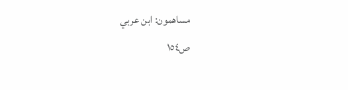مساهمون: ابن عربي
ص١٥٤